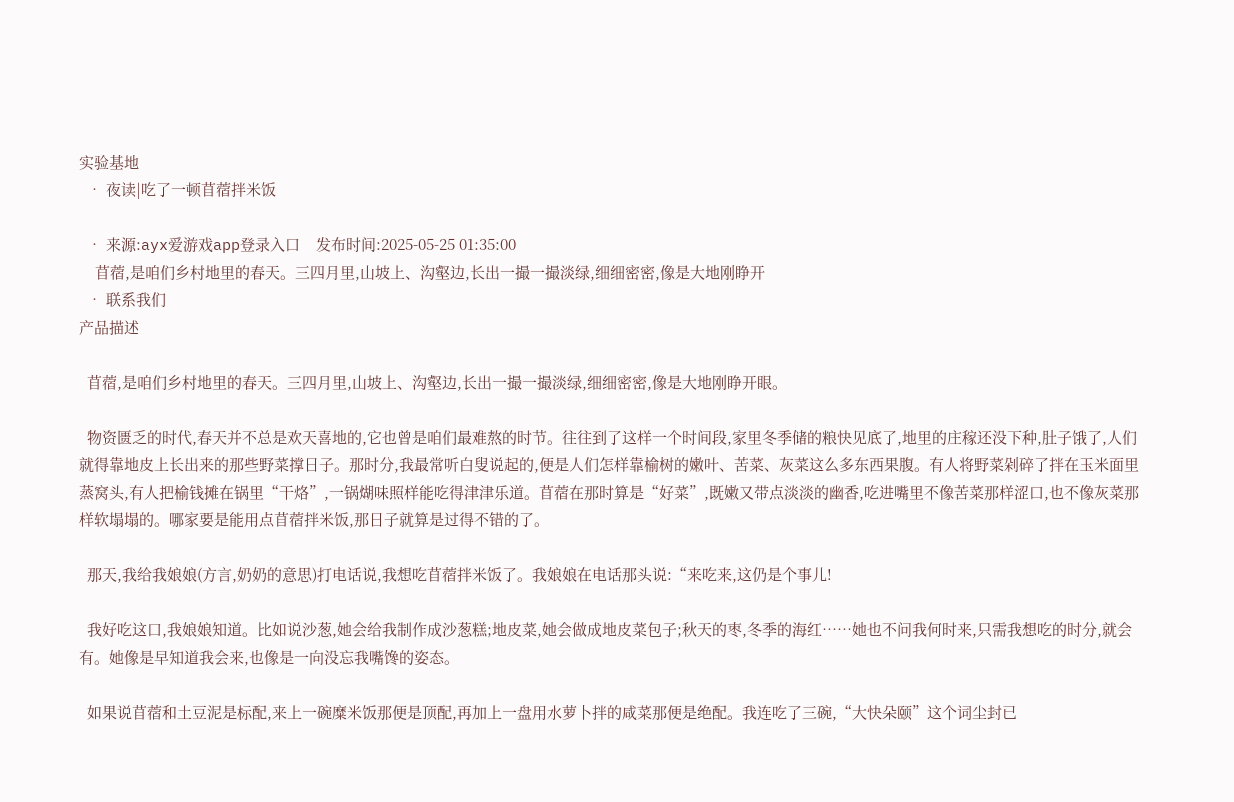实验基地
  • 夜读|吃了一顿苜蓿拌米饭

  • 来源:ayx爱游戏app登录入口    发布时间:2025-05-25 01:35:00
    苜蓿,是咱们乡村地里的春天。三四月里,山坡上、沟壑边,长出一撮一撮淡绿,细细密密,像是大地刚睁开
  • 联系我们
产品描述

  苜蓿,是咱们乡村地里的春天。三四月里,山坡上、沟壑边,长出一撮一撮淡绿,细细密密,像是大地刚睁开眼。

  物资匮乏的时代,春天并不总是欢天喜地的,它也曾是咱们最难熬的时节。往往到了这样一个时间段,家里冬季储的粮快见底了,地里的庄稼还没下种,肚子饿了,人们就得靠地皮上长出来的那些野菜撑日子。那时分,我最常听白叟说起的,便是人们怎样靠榆树的嫩叶、苦菜、灰菜这么多东西果腹。有人将野菜剁碎了拌在玉米面里蒸窝头,有人把榆钱摊在锅里“干烙”,一锅煳味照样能吃得津津乐道。苜蓿在那时算是“好菜”,既嫩又带点淡淡的幽香,吃进嘴里不像苦菜那样涩口,也不像灰菜那样软塌塌的。哪家要是能用点苜蓿拌米饭,那日子就算是过得不错的了。

  那天,我给我娘娘(方言,奶奶的意思)打电话说,我想吃苜蓿拌米饭了。我娘娘在电话那头说:“来吃来,这仍是个事儿!

  我好吃这口,我娘娘知道。比如说沙葱,她会给我制作成沙葱糕;地皮菜,她会做成地皮菜包子;秋天的枣,冬季的海红……她也不问我何时来,只需我想吃的时分,就会有。她像是早知道我会来,也像是一向没忘我嘴馋的姿态。

  如果说苜蓿和土豆泥是标配,来上一碗糜米饭那便是顶配,再加上一盘用水萝卜拌的咸菜那便是绝配。我连吃了三碗,“大快朵颐”这个词尘封已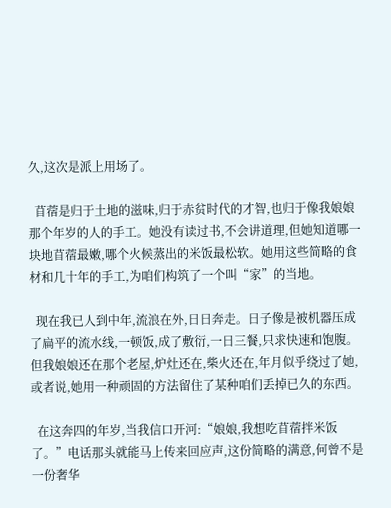久,这次是派上用场了。

  苜蓿是归于土地的滋味,归于赤贫时代的才智,也归于像我娘娘那个年岁的人的手工。她没有读过书,不会讲道理,但她知道哪一块地苜蓿最嫩,哪个火候蒸出的米饭最松软。她用这些简略的食材和几十年的手工,为咱们构筑了一个叫“家”的当地。

  现在我已人到中年,流浪在外,日日奔走。日子像是被机器压成了扁平的流水线,一顿饭,成了敷衍,一日三餐,只求快速和饱腹。但我娘娘还在那个老屋,炉灶还在,柴火还在,年月似乎绕过了她,或者说,她用一种顽固的方法留住了某种咱们丢掉已久的东西。

  在这奔四的年岁,当我信口开河:“娘娘,我想吃苜蓿拌米饭了。”电话那头就能马上传来回应声,这份简略的满意,何曾不是一份奢华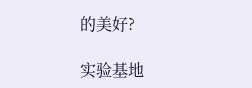的美好?

实验基地